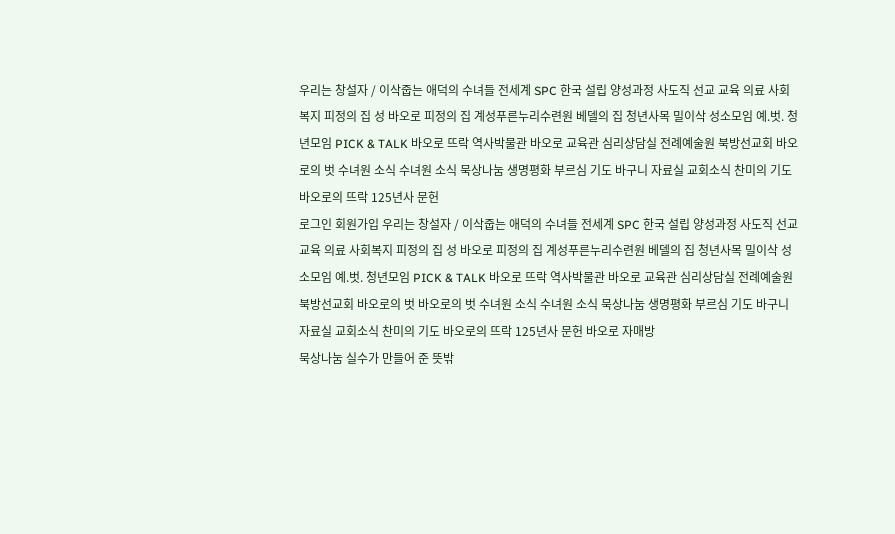우리는 창설자 / 이삭줍는 애덕의 수녀들 전세계 SPC 한국 설립 양성과정 사도직 선교 교육 의료 사회복지 피정의 집 성 바오로 피정의 집 계성푸른누리수련원 베델의 집 청년사목 밀이삭 성소모임 예.벗. 청년모임 PICK & TALK 바오로 뜨락 역사박물관 바오로 교육관 심리상담실 전례예술원 북방선교회 바오로의 벗 수녀원 소식 수녀원 소식 묵상나눔 생명평화 부르심 기도 바구니 자료실 교회소식 찬미의 기도 바오로의 뜨락 125년사 문헌
로그인 회원가입 우리는 창설자 / 이삭줍는 애덕의 수녀들 전세계 SPC 한국 설립 양성과정 사도직 선교 교육 의료 사회복지 피정의 집 성 바오로 피정의 집 계성푸른누리수련원 베델의 집 청년사목 밀이삭 성소모임 예.벗. 청년모임 PICK & TALK 바오로 뜨락 역사박물관 바오로 교육관 심리상담실 전례예술원 북방선교회 바오로의 벗 바오로의 벗 수녀원 소식 수녀원 소식 묵상나눔 생명평화 부르심 기도 바구니 자료실 교회소식 찬미의 기도 바오로의 뜨락 125년사 문헌 바오로 자매방
묵상나눔 실수가 만들어 준 뜻밖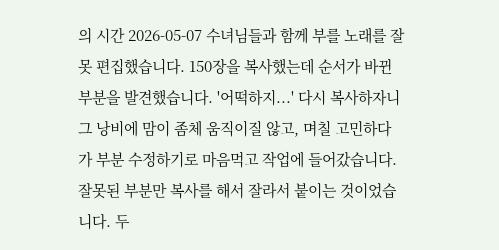의 시간 2026-05-07 수녀님들과 함께 부를 노래를 잘못 편집했습니다. 150장을 복사했는데 순서가 바뀐 부분을 발견했습니다. '어떡하지...' 다시 복사하자니 그 낭비에 맘이 좀체 움직이질 않고, 며칠 고민하다가 부분 수정하기로 마음먹고 작업에 들어갔습니다. 잘못된 부분만 복사를 해서 잘라서 붙이는 것이었습니다. 두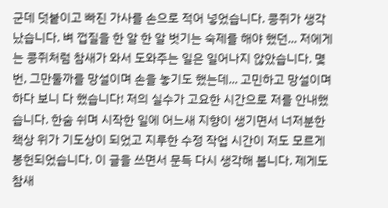군데 덧붙이고 빠진 가사를 손으로 적어 넣었습니다. 콩쥐가 생각났습니다. 벼 껍질을 한 알 한 알 벗기는 숙제를 해야 했던... 저에게는 콩쥐처럼 참새가 와서 도와주는 일은 일어나지 않았습니다. 몇 번, 그만둘까를 망설이며 손을 놓기도 했는데... 고민하고 망설이며 하다 보니 다 했습니다! 저의 실수가 고요한 시간으로 저를 안내했습니다. 한숨 쉬며 시작한 일에 어느새 지향이 생기면서 너저분한 책상 위가 기도상이 되었고 지루한 수정 작업 시간이 저도 모르게 봉헌되었습니다. 이 글을 쓰면서 문득 다시 생각해 봅니다. 제게도 참새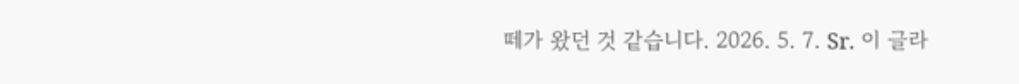떼가 왔던 것 같습니다. 2026. 5. 7. Sr. 이 글라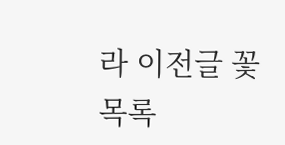라 이전글 꽃 목록